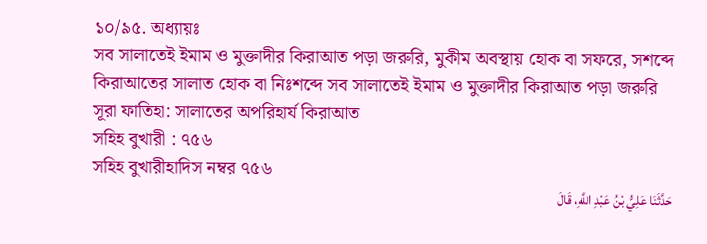১০/৯৫. অধ্যায়ঃ
সব সালাতেই ইমাম ও মুক্তাদীর কিরাআত পড়া জরুরি, মুকীম অবস্থায় হোক বা সফরে, সশব্দে কিরাআতের সালাত হোক বা নিঃশব্দে সব সালাতেই ইমাম ও মুক্তাদীর কিরাআত পড়া জরুরি
সূরা ফাতিহা: সালাতের অপরিহার্য কিরাআত
সহিহ বুখারী : ৭৫৬
সহিহ বুখারীহাদিস নম্বর ৭৫৬
حَدَّثَنَا عَلِيُّ بْنُ عَبْدِ اللَّهِ، قَالَ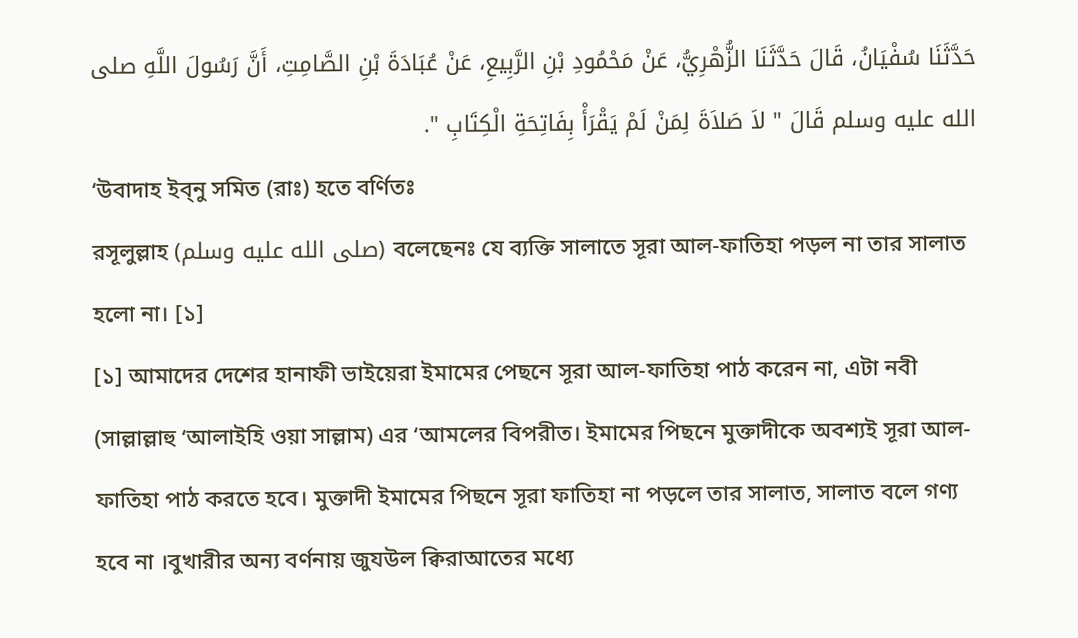حَدَّثَنَا سُفْيَانُ، قَالَ حَدَّثَنَا الزُّهْرِيُّ، عَنْ مَحْمُودِ بْنِ الرَّبِيعِ، عَنْ عُبَادَةَ بْنِ الصَّامِتِ، أَنَّ رَسُولَ اللَّهِ صلى الله عليه وسلم قَالَ " لاَ صَلاَةَ لِمَنْ لَمْ يَقْرَأْ بِفَاتِحَةِ الْكِتَابِ ".
‘উবাদাহ ইব্নু সমিত (রাঃ) হতে বর্ণিতঃ
রসূলুল্লাহ (صلى الله عليه وسلم) বলেছেনঃ যে ব্যক্তি সালাতে সূরা আল-ফাতিহা পড়ল না তার সালাত হলো না। [১]
[১] আমাদের দেশের হানাফী ভাইয়েরা ইমামের পেছনে সূরা আল-ফাতিহা পাঠ করেন না, এটা নবী (সাল্লাল্লাহু ‘আলাইহি ওয়া সাল্লাম) এর ‘আমলের বিপরীত। ইমামের পিছনে মুক্তাদীকে অবশ্যই সূরা আল-ফাতিহা পাঠ করতে হবে। মুক্তাদী ইমামের পিছনে সূরা ফাতিহা না পড়লে তার সালাত, সালাত বলে গণ্য হবে না ।বুখারীর অন্য বর্ণনায় জুযউল ক্বিরাআতের মধ্যে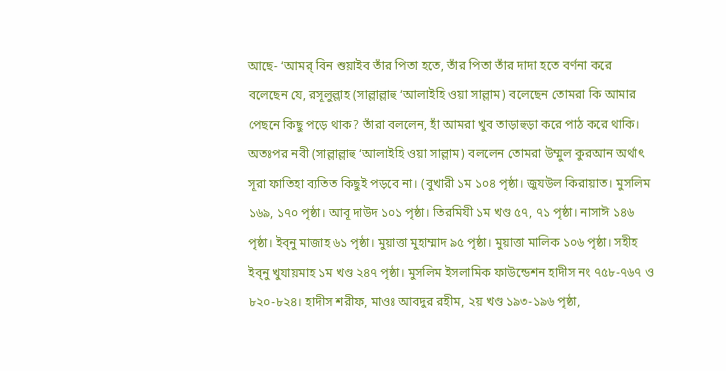আছে- ‘আমর্ বিন শুয়াইব তাঁর পিতা হতে, তাঁর পিতা তাঁর দাদা হতে বর্ণনা করে বলেছেন যে, রসূলুল্লাহ (সাল্লাল্লাহু ‘আলাইহি ওয়া সাল্লাম) বলেছেন তোমরা কি আমার পেছনে কিছু পড়ে থাক? তাঁরা বললেন, হাঁ আমরা খুব তাড়াহুড়া করে পাঠ করে থাকি। অতঃপর নবী (সাল্লাল্লাহু ‘আলাইহি ওয়া সাল্লাম) বললেন তোমরা উম্মুল কুরআন অর্থাৎ সূরা ফাতিহা ব্যতিত কিছুই পড়বে না। (বুখারী ১ম ১০৪ পৃষ্ঠা। জুযউল কিরায়াত। মুসলিম ১৬৯, ১৭০ পৃষ্ঠা। আবূ দাউদ ১০১ পৃষ্ঠা। তিরমিযী ১ম খণ্ড ৫৭, ৭১ পৃষ্ঠা। নাসাঈ ১৪৬ পৃষ্ঠা। ইব্নু মাজাহ ৬১ পৃষ্ঠা। মুয়াত্তা মুহাম্মাদ ৯৫ পৃষ্ঠা। মুয়াত্তা মালিক ১০৬ পৃষ্ঠা। সহীহ ইব্নু খুযায়মাহ ১ম খণ্ড ২৪৭ পৃষ্ঠা। মুসলিম ইসলামিক ফাউন্ডেশন হাদীস নং ৭৫৮-৭৬৭ ও ৮২০-৮২৪। হাদীস শরীফ, মাওঃ আবদুর রহীম, ২য় খণ্ড ১৯৩-১৯৬ পৃষ্ঠা,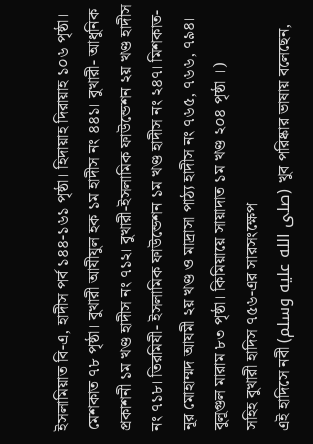ইসলামিয়াত বি-এ, হাদীস পর্ব ১৪৪-১৬১ পৃষ্ঠা। হিদায়াহ দিরায়াহ ১০৬ পৃষ্ঠা। মেশকাত ৭৮ পৃষ্ঠা। বুখারী আযীযুল হক ১ম হাদীস নং ৪৪১। বুখারী- আধুনিক প্রকাশনী ১ম খণ্ড হাদীস নং ৭১২। বুখারী-ইসলামিক ফাউন্ডেশন ২য় খণ্ড হাদীস নং ৭১৮। তিরমিযী- ইসলামিক ফাউন্ডেশন ১ম খণ্ড হাদীস নং ২৪৭। মিশকাত- নূর মোহাম্মদ আযমী ২য় খণ্ড ও মাদ্রাসা পাঠ্য হাদীস নং ৭৬৫, ৭৬৬, ৭৯৪। বুলূগুল মারাম ৮৩ পৃষ্ঠা। কিমিয়ায়ে সায়াদাত ১ম খণ্ড ২০৪ পৃষ্ঠা ।)
সহিহ বুখারী হাদিস ৭৫৬-এর সারসংক্ষেপ
এই হাদিসে নবী (صلى الله عليه وسلم) খুব পরিষ্কার ভাষায় বলেছেন,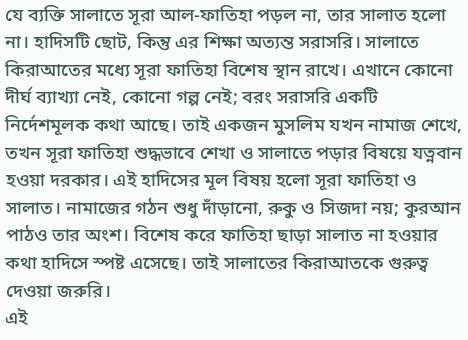যে ব্যক্তি সালাতে সূরা আল-ফাতিহা পড়ল না, তার সালাত হলো না। হাদিসটি ছোট, কিন্তু এর শিক্ষা অত্যন্ত সরাসরি। সালাতে কিরাআতের মধ্যে সূরা ফাতিহা বিশেষ স্থান রাখে। এখানে কোনো দীর্ঘ ব্যাখ্যা নেই, কোনো গল্প নেই; বরং সরাসরি একটি নির্দেশমূলক কথা আছে। তাই একজন মুসলিম যখন নামাজ শেখে, তখন সূরা ফাতিহা শুদ্ধভাবে শেখা ও সালাতে পড়ার বিষয়ে যত্নবান হওয়া দরকার। এই হাদিসের মূল বিষয় হলো সূরা ফাতিহা ও সালাত। নামাজের গঠন শুধু দাঁড়ানো, রুকু ও সিজদা নয়; কুরআন পাঠও তার অংশ। বিশেষ করে ফাতিহা ছাড়া সালাত না হওয়ার কথা হাদিসে স্পষ্ট এসেছে। তাই সালাতের কিরাআতকে গুরুত্ব দেওয়া জরুরি।
এই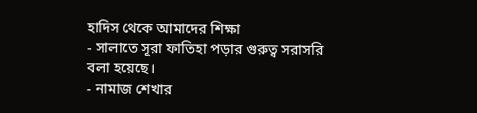হাদিস থেকে আমাদের শিক্ষা
- সালাতে সূরা ফাতিহা পড়ার গুরুত্ব সরাসরি বলা হয়েছে।
- নামাজ শেখার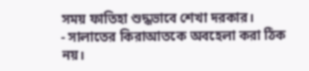সময় ফাতিহা শুদ্ধভাবে শেখা দরকার।
- সালাতের কিরাআতকে অবহেলা করা ঠিক নয়।